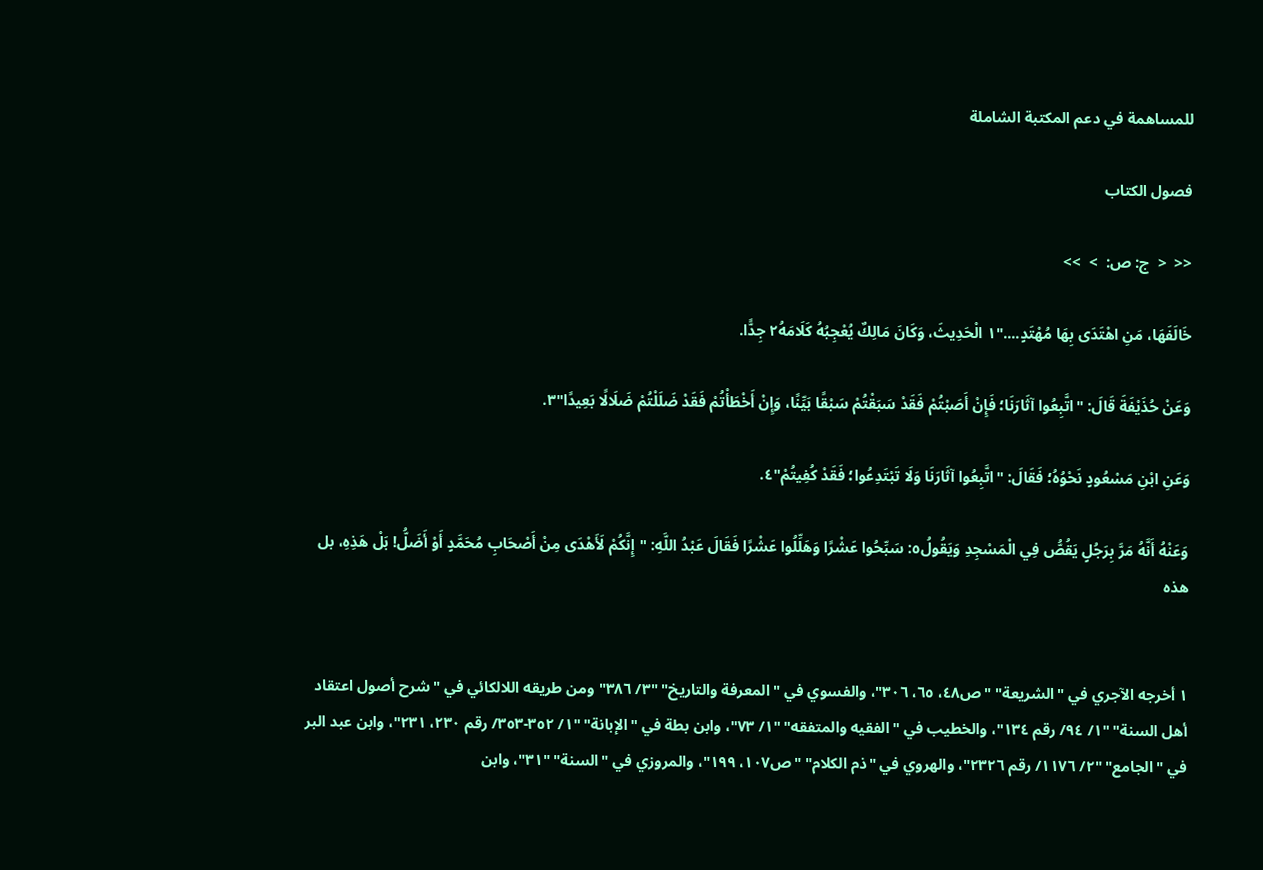للمساهمة في دعم المكتبة الشاملة

فصول الكتاب

<<  <  ج: ص:  >  >>

خَالَفَهَا، مَنِ اهْتَدَى بِهَا مُهْتَدٍ...."١ الْحَدِيثَ، وَكَانَ مَالِكٌ يُعْجِبُهُ كَلَامَهُ٢ جِدًّا.

وَعَنْ حُذَيْفَةَ قَالَ: "اتَّبِعُوا آثَارَنَا؛ فَإِنْ أَصَبْتُمْ فَقَدْ سَبَقْتُمْ سَبْقًا بَيِّنًا، وَإِنْ أَخْطَأْتُمْ فَقَدْ ضَلَلْتُمْ ضَلَالًا بَعِيدًا"٣.

وَعَنِ ابْنِ مَسْعُودٍ نَحْوُهُ؛ فَقَالَ: "اتَّبِعُوا آثَارَنَا وَلَا تَبْتَدِعُوا؛ فَقَدْ كُفِيتُمْ"٤.

وَعَنْهُ أَنَّهُ مَرَّ بِرَجُلٍ يَقُصُّ فِي الْمَسْجِدِ وَيَقُولُ٥: سَبِّحُوا عَشْرًا وَهَلِّلُوا عَشْرًا فَقَالَ عَبْدُ اللَّهِ: "إِنَّكُمْ لَأَهْدَى مِنْ أَصْحَابِ مُحَمَّدٍ أَوْ أَضَلُّ! بَلْ هَذِهِ، بل هذه


١ أخرجه الآجري في "الشريعة" "ص٤٨، ٦٥، ٣٠٦"، والفسوي في "المعرفة والتاريخ" "٣/ ٣٨٦" ومن طريقه اللالكائي في "شرح أصول اعتقاد أهل السنة" "١/ ٩٤/ رقم ١٣٤"، والخطيب في "الفقيه والمتفقه" "١/ ٧٣"، وابن بطة في "الإبانة" "١/ ٣٥٢-٣٥٣/ رقم ٢٣٠، ٢٣١"، وابن عبد البر في "الجامع" "٢/ ١١٧٦/ رقم ٢٣٢٦"، والهروي في "ذم الكلام" "ص١٠٧، ١٩٩"، والمروزي في "السنة" "٣١"، وابن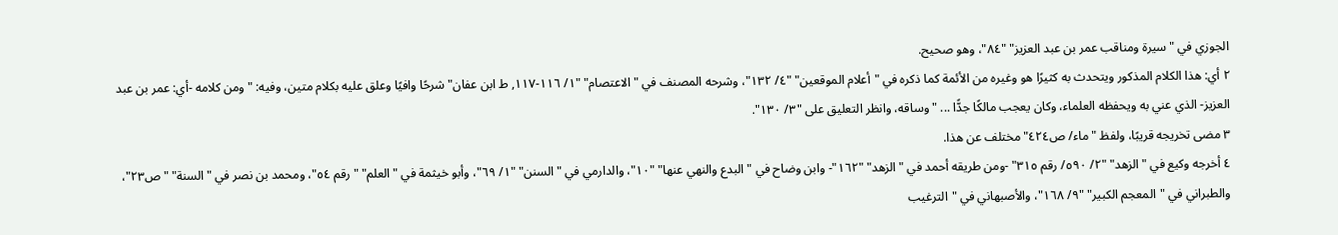الجوزي في "سيرة ومناقب عمر بن عبد العزيز" "٨٤"، وهو صحيح.
٢ أي: هذا الكلام المذكور ويتحدث به كثيرًا هو وغيره من الأئمة كما ذكره في "أعلام الموقعين" "٤/ ١٣٢"، وشرحه المصنف في "الاعتصام" "١/ ١١٦-١١٧, ط ابن عفان" شرحًا وافيًا وعلق عليه بكلام متين، وفيه: "ومن كلامه -أي: عمر بن عبد العزيز- الذي عني به ويحفظه العلماء، وكان يعجب مالكًا جدًّا ... " وساقه، وانظر التعليق على "٣/ ١٣٠".
٣ مضى تخريجه قريبًا، ولفظ "ماء/ ص٤٢٤" مختلف عن هذا.
٤ أخرجه وكيع في "الزهد" "٢/ ٥٩٠/ رقم ٣١٥" -ومن طريقه أحمد في "الزهد" "١٦٢"- وابن وضاح في "البدع والنهي عنها" "١٠"، والدارمي في "السنن" "١/ ٦٩"، وأبو خيثمة في "العلم" "رقم ٥٤"، ومحمد بن نصر في "السنة" "ص٢٣"، والطبراني في "المعجم الكبير" "٩/ ١٦٨"، والأصبهاني في "الترغيب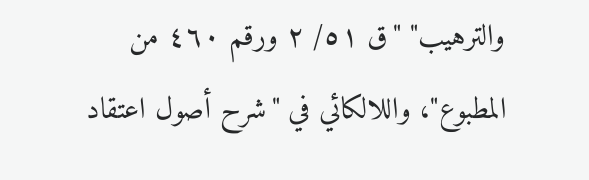والترهيب" "ق ٥١/ ٢ ورقم ٤٦٠ من المطبوع"، واللالكائي في "شرح أصول اعتقاد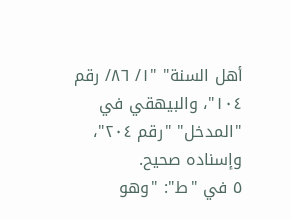أهل السنة" "١/ ٨٦/ رقم ١٠٤"، والبيهقي في "المدخل" "رقم ٢٠٤"، وإسناده صحيح.
٥ في "ط": "وهو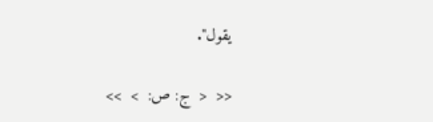يقول".

<<  <  ج: ص:  >  >>